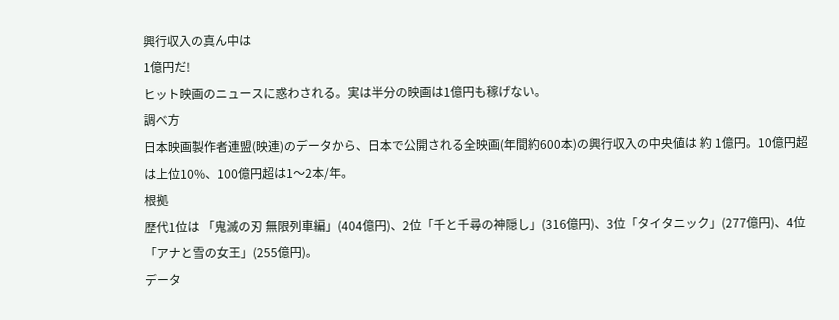興行収入の真ん中は
1億円だ!
ヒット映画のニュースに惑わされる。実は半分の映画は1億円も稼げない。
調べ方
日本映画製作者連盟(映連)のデータから、日本で公開される全映画(年間約600本)の興行収入の中央値は 約 1億円。10億円超は上位10%、100億円超は1〜2本/年。
根拠
歴代1位は 「鬼滅の刃 無限列車編」(404億円)、2位「千と千尋の神隠し」(316億円)、3位「タイタニック」(277億円)、4位「アナと雪の女王」(255億円)。
データ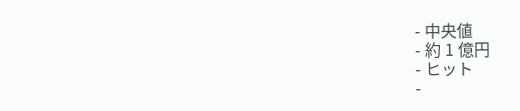- 中央値
- 約 1 億円
- ヒット
-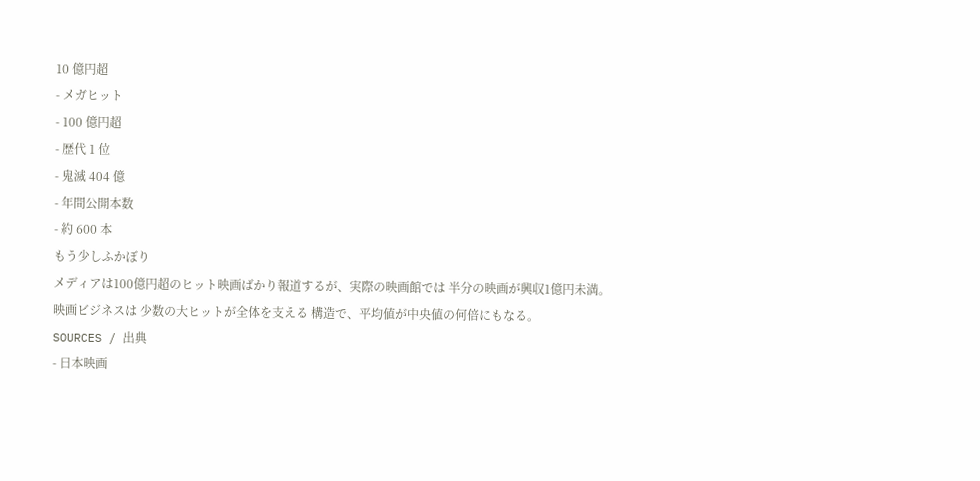10 億円超
- メガヒット
- 100 億円超
- 歴代 1 位
- 鬼滅 404 億
- 年間公開本数
- 約 600 本
もう少しふかぼり
メディアは100億円超のヒット映画ばかり報道するが、実際の映画館では 半分の映画が興収1億円未満。映画ビジネスは 少数の大ヒットが全体を支える 構造で、平均値が中央値の何倍にもなる。
SOURCES / 出典
- 日本映画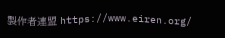製作者連盟 https://www.eiren.org/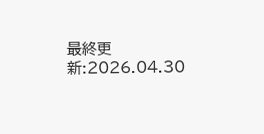最終更新:2026.04.30